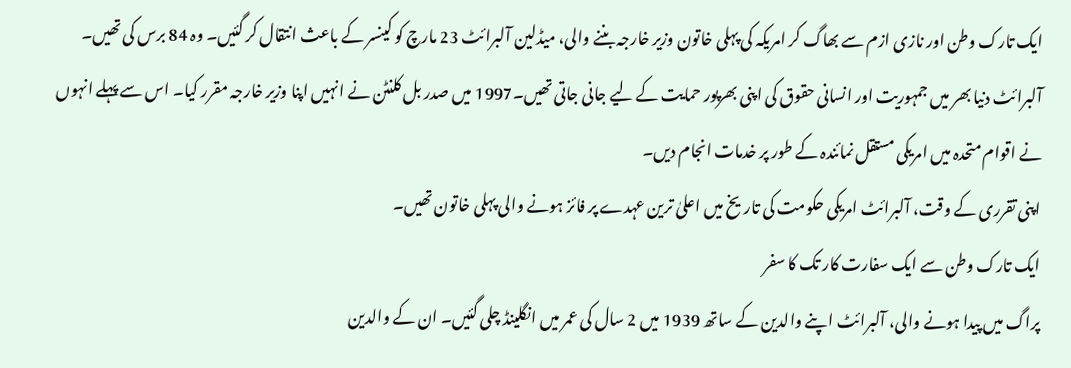ایک تارک وطن اور نازی ازم سے بھاگ کر امریکہ کی پہلی خاتون وزیر خارجہ بننے والی، میڈلین آلبرائٹ 23 مارچ کو کینسر کے باعث انتقال کر گئیں۔ وہ 84 برس کی تھیں۔
آلبرائٹ دنیا بھر میں جمہوریت اور انسانی حقوق کی اپنی بھرپور حمایت کے لیے جانی جاتی تھیں۔1997 میں صدر بل کلنٹن نے انہیں اپنا وزیر خارجہ مقرر کیا۔ اس سے پہلے انہوں نے اقوام متحدہ میں امریکی مستقل نمائندہ کے طور پر خدمات انجام دیں۔
اپنی تقرری کے وقت، آلبرائٹ امریکی حکومت کی تاریخ میں اعلیٰ ترین عہدے پر فائز ہونے والی پہلی خاتون تھیں۔
ایک تارک وطن سے ایک سفارت کار تک کا سفر
پراگ میں پیدا ہونے والی، آلبرائٹ اپنے والدین کے ساتھ 1939 میں 2 سال کی عمر میں انگلینڈ چلی گئیں۔ ان کے والدین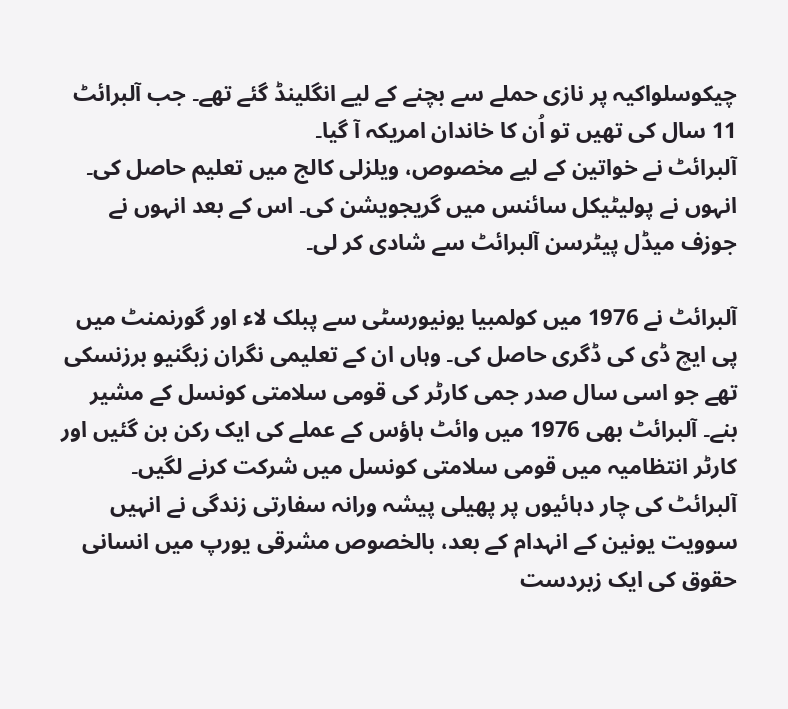چیکوسلواکیہ پر نازی حملے سے بچنے کے لیے انگلینڈ گئے تھے۔ جب آلبرائٹ 11 سال کی تھیں تو اُن کا خاندان امریکہ آ گیا۔
آلبرائٹ نے خواتین کے لیے مخصوص، ویلزلی کالج میں تعلیم حاصل کی۔ انہوں نے پولیٹیکل سائنس میں گریجویشن کی۔ اس کے بعد انہوں نے جوزف میڈل پیٹرسن آلبرائٹ سے شادی کر لی۔

آلبرائٹ نے 1976 میں کولمبیا یونیورسٹی سے پبلک لاء اور گورنمنٹ میں پی ایچ ڈی کی ڈگری حاصل کی۔ وہاں ان کے تعلیمی نگران زبگنیو برزنسکی تھے جو اسی سال صدر جمی کارٹر کی قومی سلامتی کونسل کے مشیر بنے۔ آلبرائٹ بھی 1976 میں وائٹ ہاؤس کے عملے کی ایک رکن بن گئیں اور کارٹر انتظامیہ میں قومی سلامتی کونسل میں شرکت کرنے لگیں۔
آلبرائٹ کی چار دہائیوں پر پھیلی پیشہ ورانہ سفارتی زندگی نے انہیں سوویت یونین کے انہدام کے بعد، بالخصوص مشرقی یورپ میں انسانی حقوق کی ایک زبردست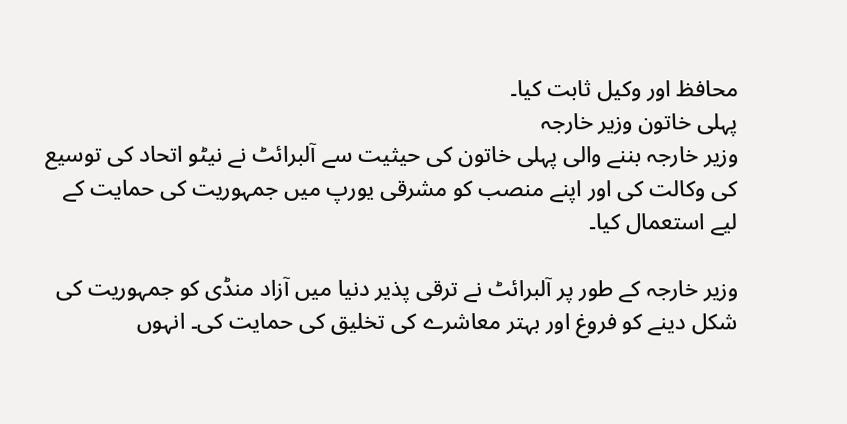محافظ اور وکیل ثابت کیا۔
پہلی خاتون وزیر خارجہ
وزیر خارجہ بننے والی پہلی خاتون کی حیثیت سے آلبرائٹ نے نیٹو اتحاد کی توسیع کی وکالت کی اور اپنے منصب کو مشرقی یورپ میں جمہوریت کی حمایت کے لیے استعمال کیا۔

وزیر خارجہ کے طور پر آلبرائٹ نے ترقی پذیر دنیا میں آزاد منڈی کو جمہوریت کی شکل دینے کو فروغ اور بہتر معاشرے کی تخلیق کی حمایت کی۔ انہوں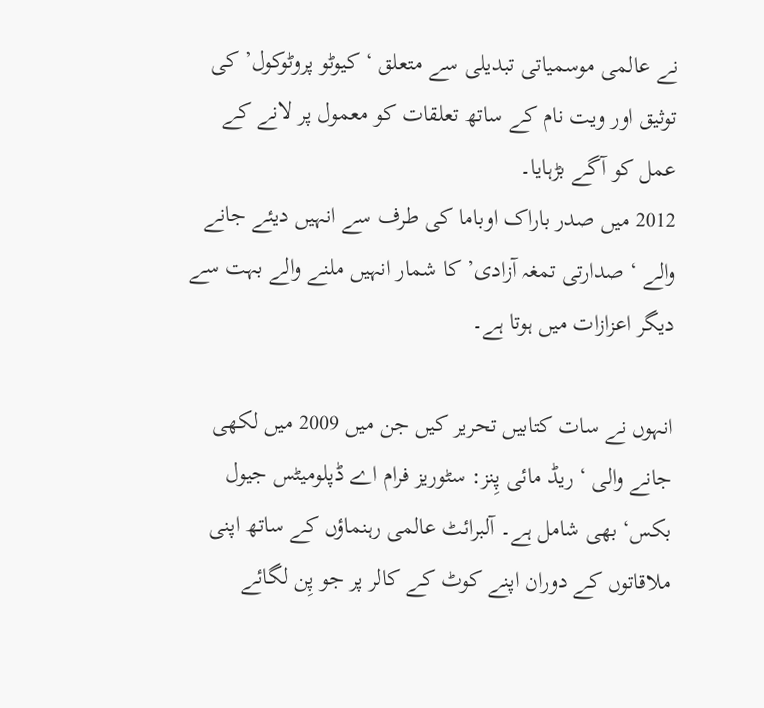نے عالمی موسمیاتی تبدیلی سے متعلق ‘ کیوٹو پروٹوکول’ کی توثیق اور ویت نام کے ساتھ تعلقات کو معمول پر لانے کے عمل کو آگے بڑہایا۔
2012 میں صدر باراک اوباما کی طرف سے انہیں دیئے جانے والے ‘ صدارتی تمغہ آزادی’ کا شمار انہیں ملنے والے بہت سے دیگر اعزازات میں ہوتا ہے۔

انہوں نے سات کتابیں تحریر کیں جن میں 2009 میں لکھی جانے والی ‘ ریڈ مائی پِنز: سٹوریز فرام اے ڈپلومیٹس جیول بکس‘ بھی شامل ہے۔ آلبرائٹ عالمی رہنماؤں کے ساتھ اپنی ملاقاتوں کے دوران اپنے کوٹ کے کالر پر جو پِن لگائے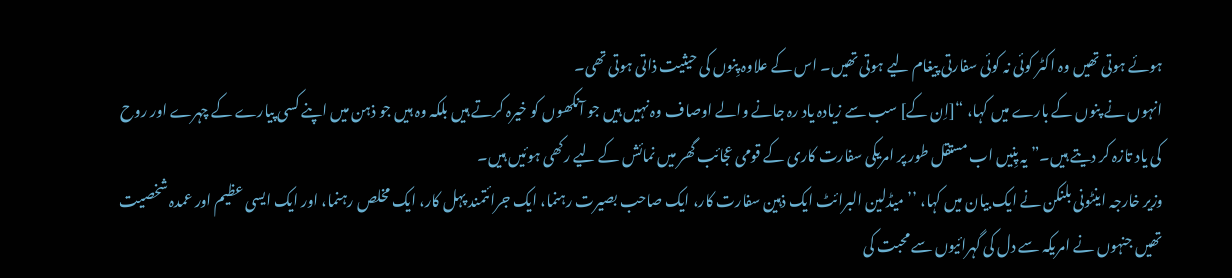ہوئے ہوتی تھیں وہ اکٹر کوئی نہ کوئی سفارتی پیغام لیے ہوتی تھیں۔ اس کے علاوہ پِنوں کی حیثیت ذاتی ہوتی تھی۔
انہوں نے پنوں کے بارے میں کہا، “[اِن کے] سب سے زیادہ یاد رہ جانے والے اوصاف وہ نہیں ہیں جو آنکھوں کو خیرہ کرتے ہیں بلکہ وہ ہیں جو ذہن میں اپنے کسی پیارے کے چہرے اور روح کی یاد تازہ کر دیتے ہیں۔” یہ پِنیں اب مستقل طور پر امریکی سفارت کاری کے قومی عجائب گھر میں نمائش کے لیے رکھی ہوئیں ہیں۔
وزیر خارجہ اینٹونی بلنکن نے ایک بیان میں کہا، ’’میڈلین البرائٹ ایک ذہین سفارت کار، ایک صاحب بصیرت رہنما، ایک جرائتمند پہل کار، ایک مخلص رہنما، اور ایک ایسی عظیم اور عمدہ شخصیت تھیں جنہوں نے امریکہ سے دل کی گہرائیوں سے محبت کی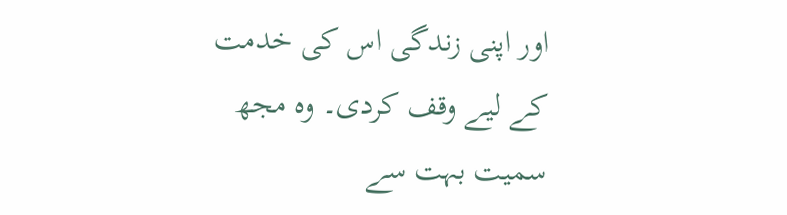اور اپنی زندگی اس کی خدمت کے لیے وقف کردی۔ وہ مجھ سمیت بہت سے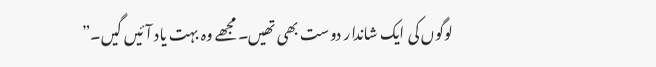لوگوں کی ایک شاندار دوست بھی تھیں۔ مجھے وہ بہت یاد آئیں گیں۔”